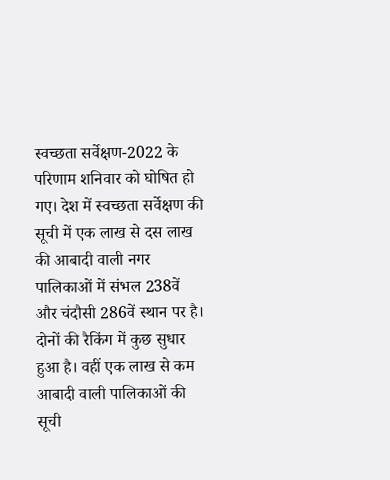स्वच्छता सर्वेक्षण-2022 के परिणाम शनिवार को घोषित हो गए। देश में स्वच्छता सर्वेक्षण की सूची में एक लाख से दस लाख की आबादी वाली नगर पालिकाओं में संभल 238वें और चंदौसी 286वें स्थान पर है।
दोनों की रैकिंग में कुछ सुधार हुआ है। वहीं एक लाख से कम आबादी वाली पालिकाओं की सूची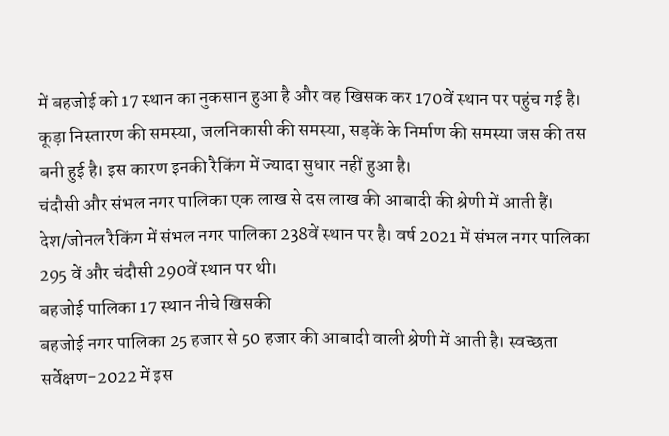में बहजोई को 17 स्थान का नुकसान हुआ है और वह खिसक कर 170वें स्थान पर पहुंच गई है। कूड़ा निस्तारण की समस्या, जलनिकासी की समस्या, सड़कें के निर्माण की समस्या जस की तस बनी हुई है। इस कारण इनकी रैकिंग में ज्यादा सुधार नहीं हुआ है।
चंदौसी और संभल नगर पालिका एक लाख से दस लाख की आबादी की श्रेणी में आती हैं। देश/जोनल रैकिंग में संभल नगर पालिका 238वें स्थान पर है। वर्ष 2021 में संभल नगर पालिका 295 वें और चंदौसी 290वें स्थान पर थी।
बहजोई पालिका 17 स्थान नीचे खिसकी
बहजोई नगर पालिका 25 हजार से 50 हजार की आबादी वाली श्रेणी में आती है। स्वच्छता सर्वेक्षण-2022 में इस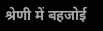श्रेणी में बहजोई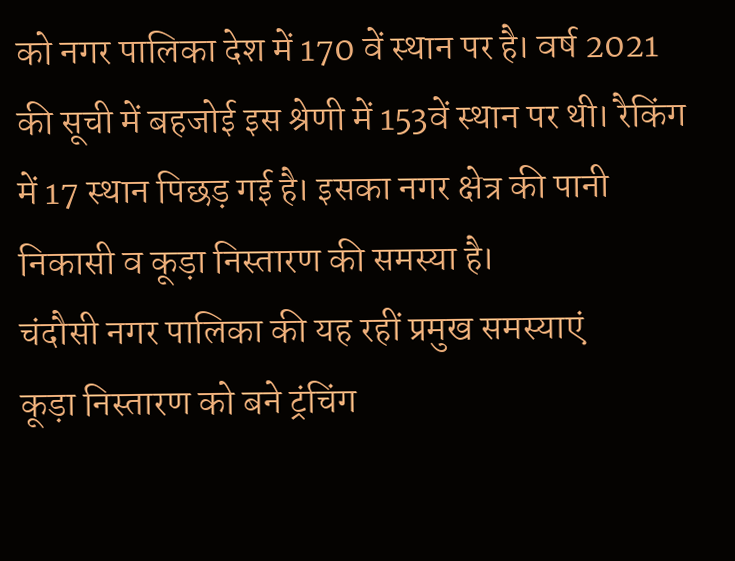को नगर पालिका देश में 170 वें स्थान पर है। वर्ष 2021 की सूची में बहजोई इस श्रेणी में 153वें स्थान पर थी। रैकिंग में 17 स्थान पिछड़ गई है। इसका नगर क्षेत्र की पानी निकासी व कूड़ा निस्तारण की समस्या है।
चंदौसी नगर पालिका की यह रहीं प्रमुख समस्याएं
कूड़ा निस्तारण को बने ट्रंचिंग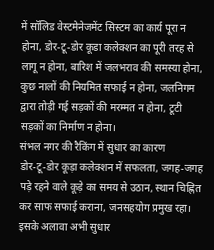में सॉलिड वेस्टमेनेजमेंट सिस्टम का कार्य पूरा न होना, डोर-टू-डोर कूडा कलेक्शन का पूरी तरह से लागू न होना, बारिश में जलभराव की समस्या होना, कुछ नालों की नियमित सफाई न होना, जलनिगम द्वारा तोड़ी गई सड़कों की मरम्मत न होना, टूटी सड़कों का निर्माण न होना।
संभल नगर की रैकिंग में सुधार का कारण
डोर-टू-डोर कूड़ा कलेक्शन में सफलता, जगह-जगह पड़े रहने वाले कूड़े का समय से उठान, स्थान चिह्नित कर साफ सफाई कराना, जनसहयोग प्रमुख रहा। इसके अलावा अभी सुधार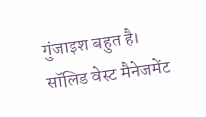गुंजाइश बहुत है। सॉलिड वेस्ट मैनेजमेंट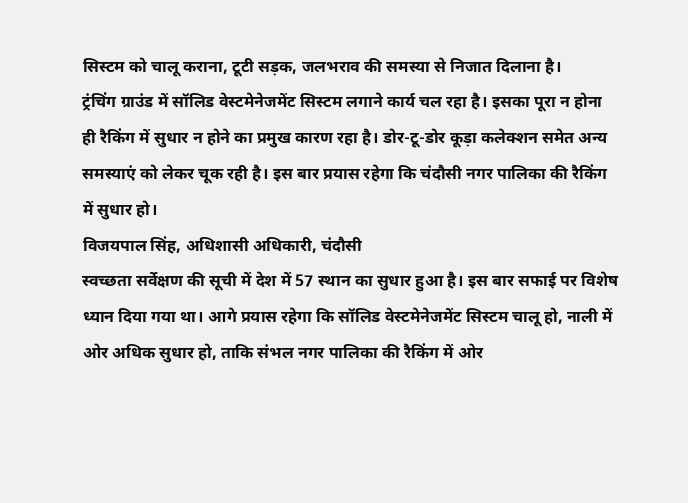सिस्टम को चालू कराना, टूटी सड़क, जलभराव की समस्या से निजात दिलाना है।
ट्रंचिंग ग्राउंड में सॉलिड वेस्टमेनेजमेंट सिस्टम लगाने कार्य चल रहा है। इसका पूरा न होना ही रैकिंग में सुधार न होने का प्रमुख कारण रहा है। डोर-टू-डोर कूड़ा कलेक्शन समेत अन्य समस्याएं को लेकर चूक रही है। इस बार प्रयास रहेगा कि चंदौसी नगर पालिका की रैकिंग में सुधार हो।
विजयपाल सिंह, अधिशासी अधिकारी, चंदौसी
स्वच्छता सर्वेक्षण की सूची में देश में 57 स्थान का सुधार हुआ है। इस बार सफाई पर विशेष ध्यान दिया गया था। आगे प्रयास रहेगा कि सॉलिड वेस्टमेनेजमेंट सिस्टम चालू हो, नाली में ओर अधिक सुधार हो, ताकि संभल नगर पालिका की रैकिंग में ओर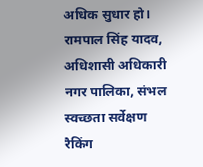अधिक सुधार हो।
रामपाल सिंह यादव, अधिशासी अधिकारी नगर पालिका, संभल
स्वच्छता सर्वेक्षण रैकिंग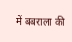में बबराला की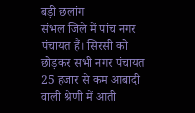बड़ी छलांग
संभल जिले में पांच नगर पंचायत हैं। सिरसी को छोड़कर सभी नगर पंचायत 25 हजार से कम आबादी वाली श्रेणी में आती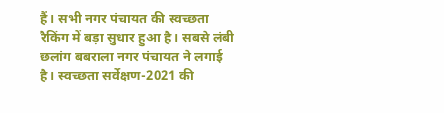हैं। सभी नगर पंचायत की स्वच्छता रैकिंग में बड़ा सुधार हुआ है। सबसे लंबी छलांग बबराला नगर पंचायत ने लगाई है। स्वच्छता सर्वेक्षण-2021 की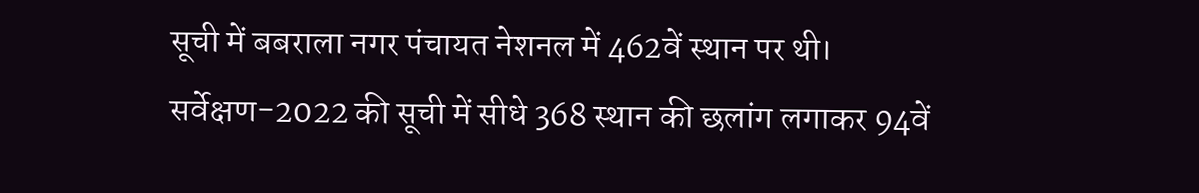सूची में बबराला नगर पंचायत नेशनल में 462वें स्थान पर थी। सर्वेक्षण-2022 की सूची में सीधे 368 स्थान की छलांग लगाकर 94वें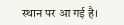स्थान पर आ गई है।